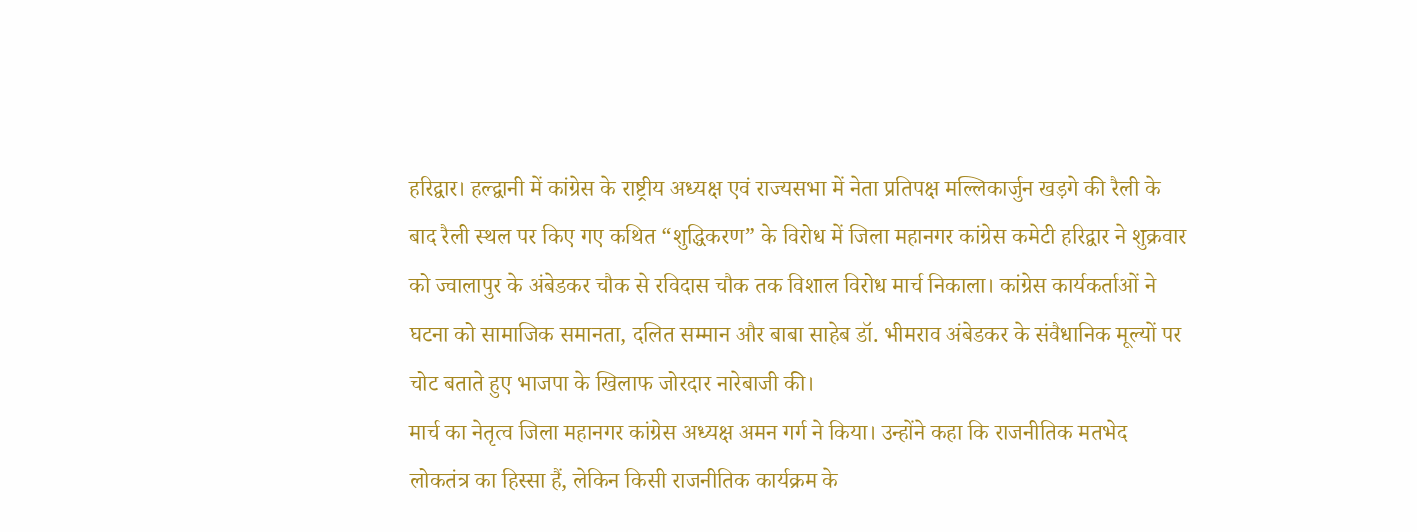हरिद्वार। हल्द्वानी में कांग्रेस के राष्ट्रीय अध्यक्ष एवं राज्यसभा में नेता प्रतिपक्ष मल्लिकार्जुन खड़गे की रैली के बाद रैली स्थल पर किए गए कथित “शुद्धिकरण” के विरोध में जिला महानगर कांग्रेस कमेटी हरिद्वार ने शुक्रवार को ज्वालापुर के अंबेडकर चौक से रविदास चौक तक विशाल विरोध मार्च निकाला। कांग्रेस कार्यकर्ताओं ने घटना को सामाजिक समानता, दलित सम्मान और बाबा साहेब डॉ. भीमराव अंबेडकर के संवैधानिक मूल्यों पर चोट बताते हुए भाजपा के खिलाफ जोरदार नारेबाजी की।
मार्च का नेतृत्व जिला महानगर कांग्रेस अध्यक्ष अमन गर्ग ने किया। उन्होंने कहा कि राजनीतिक मतभेद लोकतंत्र का हिस्सा हैं, लेकिन किसी राजनीतिक कार्यक्रम के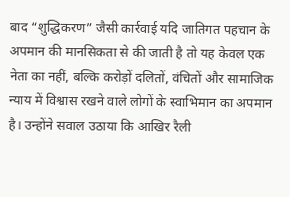बाद “शुद्धिकरण” जैसी कार्रवाई यदि जातिगत पहचान के अपमान की मानसिकता से की जाती है तो यह केवल एक नेता का नहीं, बल्कि करोड़ों दलितों, वंचितों और सामाजिक न्याय में विश्वास रखने वाले लोगों के स्वाभिमान का अपमान है। उन्होंने सवाल उठाया कि आखिर रैली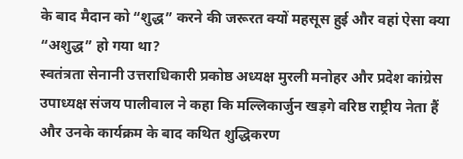के बाद मैदान को “शुद्ध” करने की जरूरत क्यों महसूस हुई और वहां ऐसा क्या “अशुद्ध” हो गया था?
स्वतंत्रता सेनानी उत्तराधिकारी प्रकोष्ठ अध्यक्ष मुरली मनोहर और प्रदेश कांग्रेस उपाध्यक्ष संजय पालीवाल ने कहा कि मल्लिकार्जुन खड़गे वरिष्ठ राष्ट्रीय नेता हैं और उनके कार्यक्रम के बाद कथित शुद्धिकरण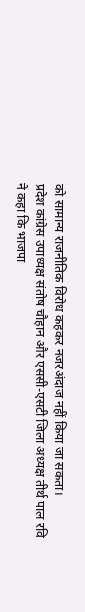को सामान्य राजनीतिक विरोध कहकर नजरअंदाज नहीं किया जा सकता।
प्रदेश कांग्रेस उपाध्यक्ष संतोष चौहान और एससी-एसटी जिला अध्यक्ष तीर्थ पाल रवि ने कहा कि भाजपा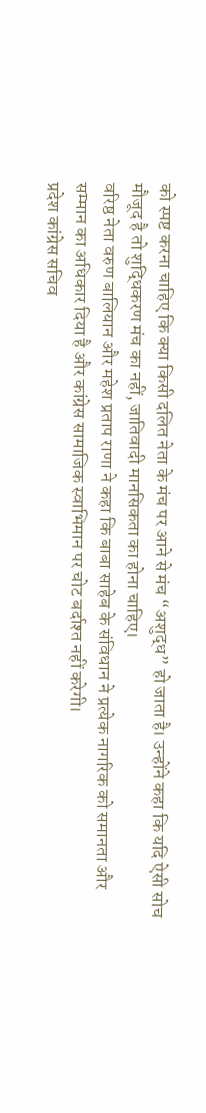को स्पष्ट करना चाहिए कि क्या किसी दलित नेता के मंच पर आने से मंच “अशुद्ध” हो जाता है। उन्होंने कहा कि यदि ऐसी सोच मौजूद है तो शुद्धिकरण मंच का नहीं, जातिवादी मानसिकता का होना चाहिए।
वरिष्ठ नेता वरुण बालियान और महेश प्रताप राणा ने कहा कि बाबा साहेब के संविधान ने प्रत्येक नागरिक को समानता और सम्मान का अधिकार दिया है और कांग्रेस सामाजिक स्वाभिमान पर चोट बर्दाश्त नहीं करेगी।
प्रदेश कांग्रेस सचिव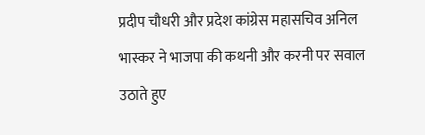प्रदीप चौधरी और प्रदेश कांग्रेस महासचिव अनिल भास्कर ने भाजपा की कथनी और करनी पर सवाल उठाते हुए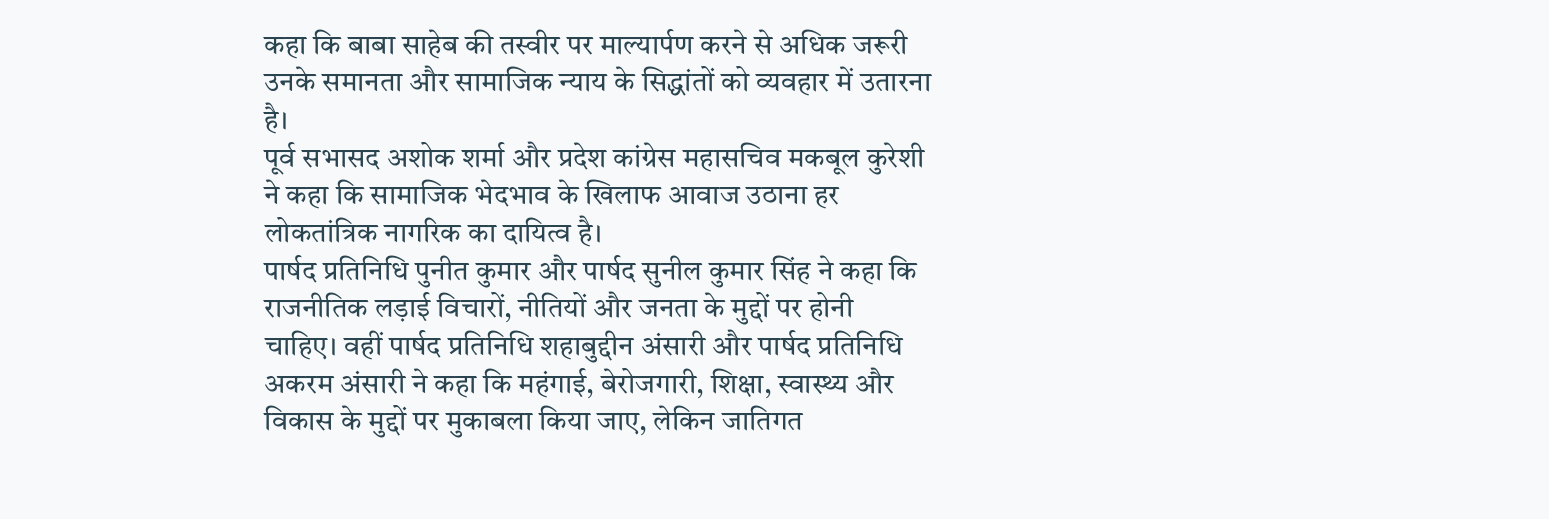कहा कि बाबा साहेब की तस्वीर पर माल्यार्पण करने से अधिक जरूरी उनके समानता और सामाजिक न्याय के सिद्धांतों को व्यवहार में उतारना है।
पूर्व सभासद अशोक शर्मा और प्रदेश कांग्रेस महासचिव मकबूल कुरेशी ने कहा कि सामाजिक भेदभाव के खिलाफ आवाज उठाना हर लोकतांत्रिक नागरिक का दायित्व है।
पार्षद प्रतिनिधि पुनीत कुमार और पार्षद सुनील कुमार सिंह ने कहा कि राजनीतिक लड़ाई विचारों, नीतियों और जनता के मुद्दों पर होनी चाहिए। वहीं पार्षद प्रतिनिधि शहाबुद्दीन अंसारी और पार्षद प्रतिनिधि अकरम अंसारी ने कहा कि महंगाई, बेरोजगारी, शिक्षा, स्वास्थ्य और विकास के मुद्दों पर मुकाबला किया जाए, लेकिन जातिगत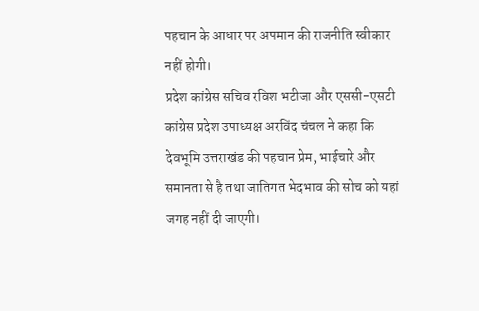पहचान के आधार पर अपमान की राजनीति स्वीकार नहीं होगी।
प्रदेश कांग्रेस सचिव रविश भटीजा और एससी-एसटी कांग्रेस प्रदेश उपाध्यक्ष अरविंद चंचल ने कहा कि देवभूमि उत्तराखंड की पहचान प्रेम, भाईचारे और समानता से है तथा जातिगत भेदभाव की सोच को यहां जगह नहीं दी जाएगी।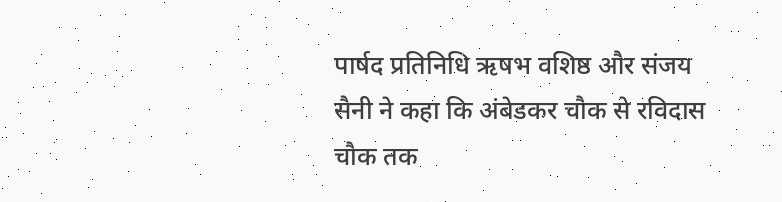पार्षद प्रतिनिधि ऋषभ वशिष्ठ और संजय सैनी ने कहा कि अंबेडकर चौक से रविदास चौक तक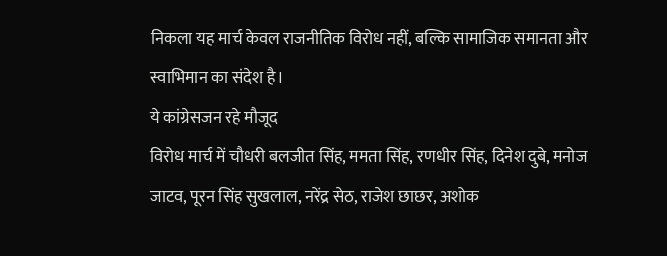निकला यह मार्च केवल राजनीतिक विरोध नहीं, बल्कि सामाजिक समानता और स्वाभिमान का संदेश है।
ये कांग्रेसजन रहे मौजूद
विरोध मार्च में चौधरी बलजीत सिंह, ममता सिंह, रणधीर सिंह, दिनेश दुबे, मनोज जाटव, पूरन सिंह सुखलाल, नरेंद्र सेठ, राजेश छाछर, अशोक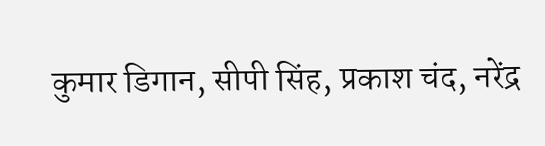कुमार डिगान, सीपी सिंह, प्रकाश चंद, नरेंद्र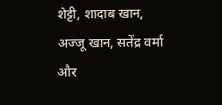शेट्टी, शादाब खान, अज्जू खान, सतेंद्र वर्मा और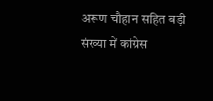अरूण चौहान सहित बड़ी संख्या में कांग्रेस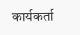कार्यकर्ता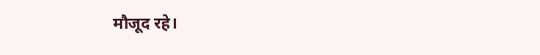मौजूद रहे।